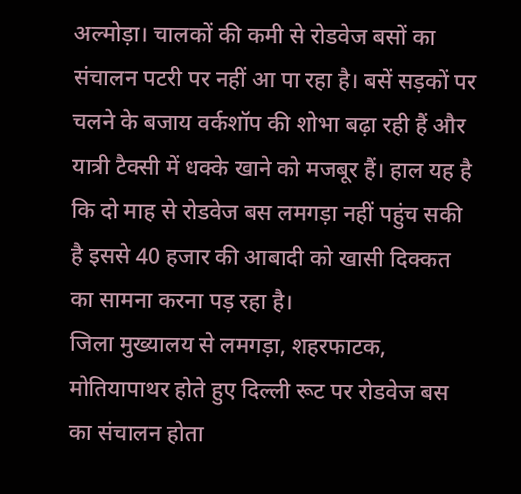अल्मोड़ा। चालकों की कमी से रोडवेज बसों का संचालन पटरी पर नहीं आ पा रहा है। बसें सड़कों पर चलने के बजाय वर्कशॉप की शोभा बढ़ा रही हैं और यात्री टैक्सी में धक्के खाने को मजबूर हैं। हाल यह है कि दो माह से रोडवेज बस लमगड़ा नहीं पहुंच सकी है इससे 40 हजार की आबादी को खासी दिक्कत का सामना करना पड़ रहा है।
जिला मुख्यालय से लमगड़ा, शहरफाटक, मोतियापाथर होते हुए दिल्ली रूट पर रोडवेज बस का संचालन होता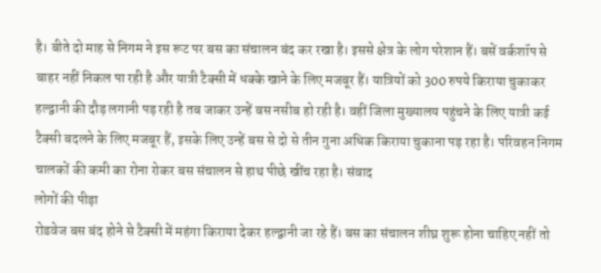है। बीते दो माह से निगम ने इस रूट पर बस का संचालन बंद कर रखा है। इससे क्षेत्र के लोग परेशान हैं। बसें वर्कशॉप से बाहर नहीं निकल पा रही है और यात्री टैक्सी में धक्के खाने के लिए मजबूर हैं। यात्रियों को 300 रुपये किराया चुकाकर हल्द्वानी की दौड़ लगानी पड़ रही है तब जाकर उन्हें बस नसीब हो रही है। वहीं जिला मुख्यालय पहुंचने के लिए यात्री कई टैक्सी बदलने के लिए मजबूर हैं, इसके लिए उन्हें बस से दो से तीन गुना अधिक किराया चुकाना पड़ रहा है। परिवहन निगम चालकों की कमी का रोना रोकर बस संचालन से हाथ पीछे खींच रहा है। संवाद
लोगों की पीड़ा
रोडवेज बस बंद होने से टैक्सी में महंगा किराया देकर हल्द्वानी जा रहे हैं। बस का संचालन शीघ्र शुरू होना चाहिए नहीं तो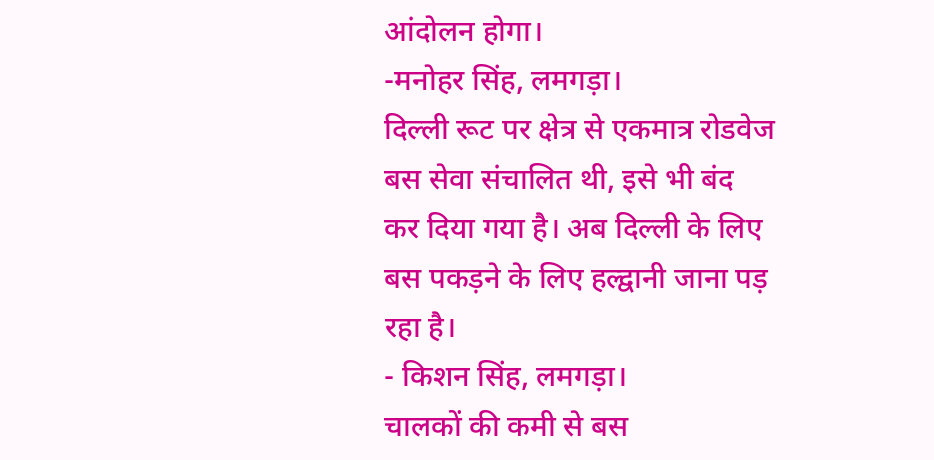आंदोलन होगा।
-मनोहर सिंह, लमगड़ा।
दिल्ली रूट पर क्षेत्र से एकमात्र रोडवेज बस सेवा संचालित थी, इसे भी बंद कर दिया गया है। अब दिल्ली के लिए बस पकड़ने के लिए हल्द्वानी जाना पड़ रहा है।
- किशन सिंह, लमगड़ा।
चालकों की कमी से बस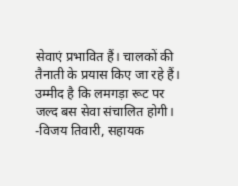सेवाएं प्रभावित हैं। चालकों की तैनाती के प्रयास किए जा रहे हैं। उम्मीद है कि लमगड़ा रूट पर जल्द बस सेवा संचालित होगी।
-विजय तिवारी, सहायक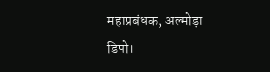महाप्रबंधक, अल्मोड़ा डिपो।